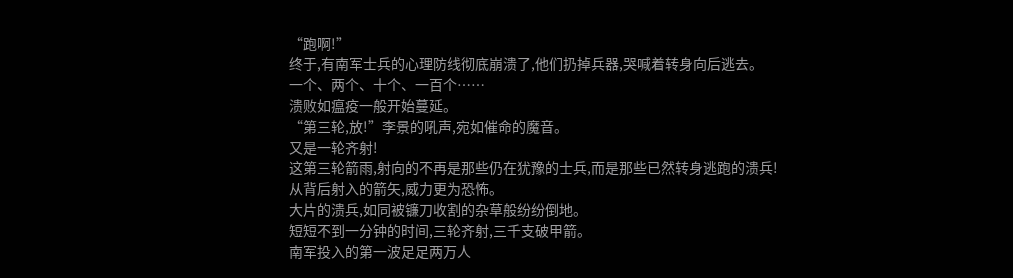“跑啊!”
终于,有南军士兵的心理防线彻底崩溃了,他们扔掉兵器,哭喊着转身向后逃去。
一个、两个、十个、一百个……
溃败如瘟疫一般开始蔓延。
“第三轮,放!”李景的吼声,宛如催命的魔音。
又是一轮齐射!
这第三轮箭雨,射向的不再是那些仍在犹豫的士兵,而是那些已然转身逃跑的溃兵!
从背后射入的箭矢,威力更为恐怖。
大片的溃兵,如同被镰刀收割的杂草般纷纷倒地。
短短不到一分钟的时间,三轮齐射,三千支破甲箭。
南军投入的第一波足足两万人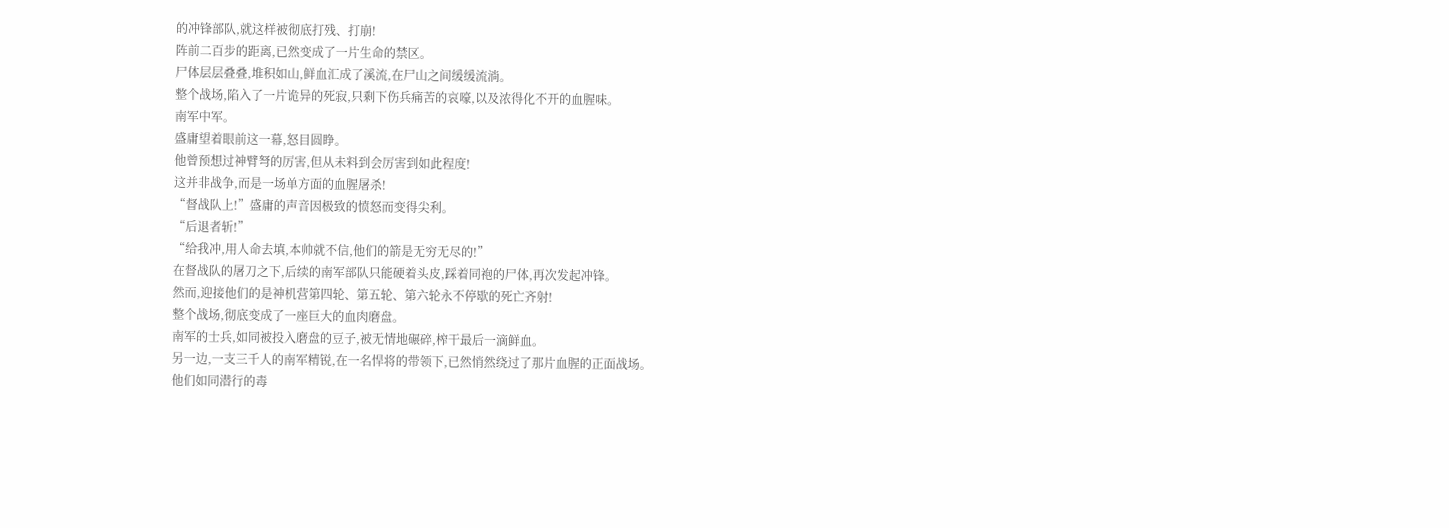的冲锋部队,就这样被彻底打残、打崩!
阵前二百步的距离,已然变成了一片生命的禁区。
尸体层层叠叠,堆积如山,鲜血汇成了溪流,在尸山之间缓缓流淌。
整个战场,陷入了一片诡异的死寂,只剩下伤兵痛苦的哀嚎,以及浓得化不开的血腥味。
南军中军。
盛庸望着眼前这一幕,怒目圆睁。
他曾预想过神臂弩的厉害,但从未料到会厉害到如此程度!
这并非战争,而是一场单方面的血腥屠杀!
“督战队上!”盛庸的声音因极致的愤怒而变得尖利。
“后退者斩!”
“给我冲,用人命去填,本帅就不信,他们的箭是无穷无尽的!”
在督战队的屠刀之下,后续的南军部队只能硬着头皮,踩着同袍的尸体,再次发起冲锋。
然而,迎接他们的是神机营第四轮、第五轮、第六轮永不停歇的死亡齐射!
整个战场,彻底变成了一座巨大的血肉磨盘。
南军的士兵,如同被投入磨盘的豆子,被无情地碾碎,榨干最后一滴鲜血。
另一边,一支三千人的南军精锐,在一名悍将的带领下,已然悄然绕过了那片血腥的正面战场。
他们如同潜行的毒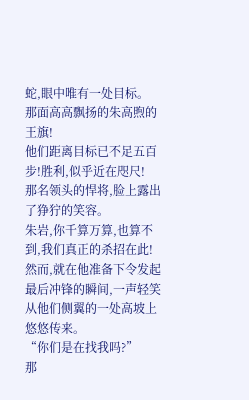蛇,眼中唯有一处目标。
那面高高飘扬的朱高煦的王旗!
他们距离目标已不足五百步!胜利,似乎近在咫尺!
那名领头的悍将,脸上露出了狰狞的笑容。
朱岩,你千算万算,也算不到,我们真正的杀招在此!
然而,就在他准备下令发起最后冲锋的瞬间,一声轻笑从他们侧翼的一处高坡上悠悠传来。
“你们是在找我吗?”
那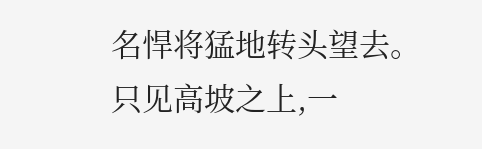名悍将猛地转头望去。
只见高坡之上,一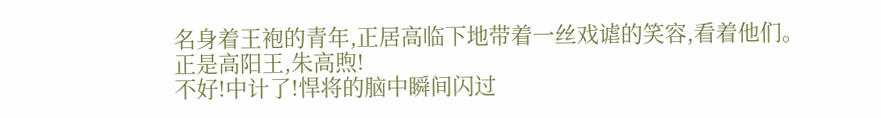名身着王袍的青年,正居高临下地带着一丝戏谑的笑容,看着他们。
正是高阳王,朱高煦!
不好!中计了!悍将的脑中瞬间闪过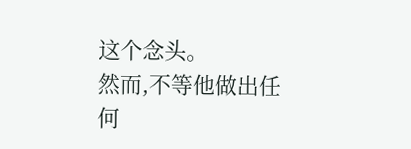这个念头。
然而,不等他做出任何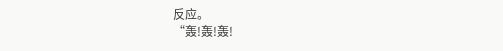反应。
“轰!轰!轰!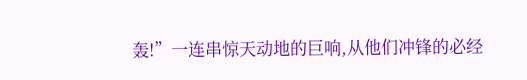轰!”一连串惊天动地的巨响,从他们冲锋的必经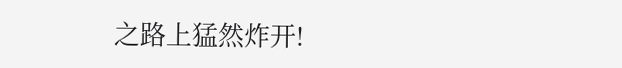之路上猛然炸开!